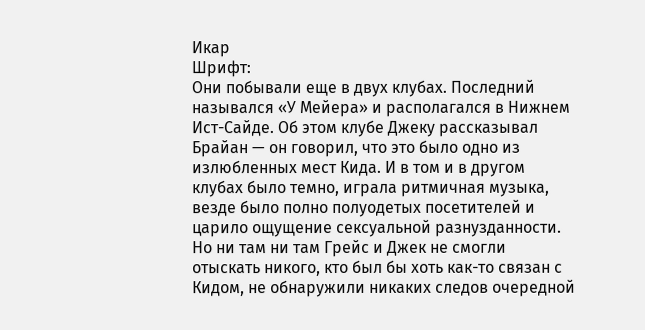Икар
Шрифт:
Они побывали еще в двух клубах. Последний назывался «У Мейера» и располагался в Нижнем Ист-Сайде. Об этом клубе Джеку рассказывал Брайан — он говорил, что это было одно из излюбленных мест Кида. И в том и в другом клубах было темно, играла ритмичная музыка, везде было полно полуодетых посетителей и царило ощущение сексуальной разнузданности. Но ни там ни там Грейс и Джек не смогли отыскать никого, кто был бы хоть как-то связан с Кидом, не обнаружили никаких следов очередной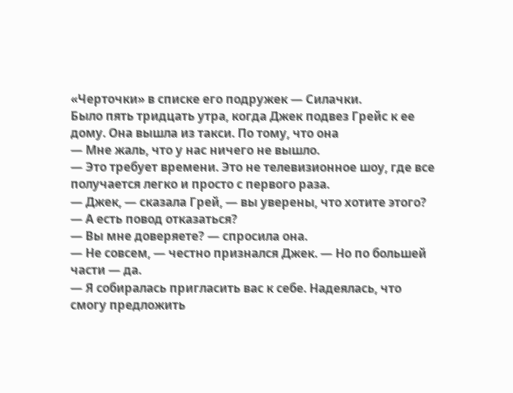«Черточки» в списке его подружек — Силачки.
Было пять тридцать утра, когда Джек подвез Грейс к ее дому. Она вышла из такси. По тому, что она
— Мне жаль, что у нас ничего не вышло.
— Это требует времени. Это не телевизионное шоу, где все получается легко и просто с первого раза.
— Джек, — сказала Грей, — вы уверены, что хотите этого?
— А есть повод отказаться?
— Вы мне доверяете? — спросила она.
— Не совсем, — честно признался Джек. — Но по большей части — да.
— Я собиралась пригласить вас к себе. Надеялась, что смогу предложить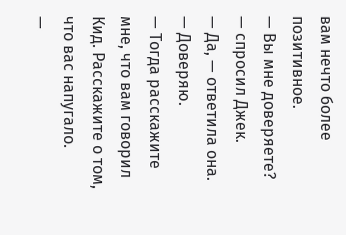вам нечто более позитивное.
— Вы мне доверяете? — спросил Джек.
— Да, — ответила она. — Доверяю.
— Тогда расскажите мне, что вам говорил Кид. Расскажите о том, что вас напугало.
—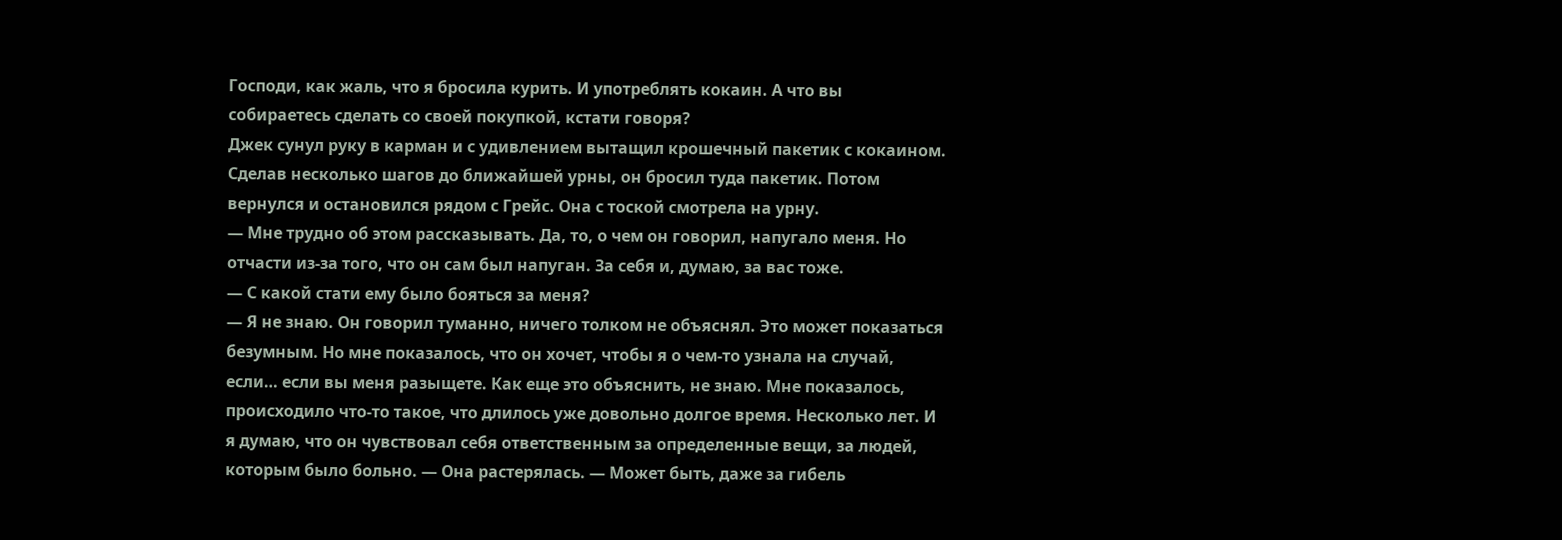Господи, как жаль, что я бросила курить. И употреблять кокаин. А что вы собираетесь сделать со своей покупкой, кстати говоря?
Джек сунул руку в карман и с удивлением вытащил крошечный пакетик с кокаином. Сделав несколько шагов до ближайшей урны, он бросил туда пакетик. Потом вернулся и остановился рядом с Грейс. Она с тоской смотрела на урну.
— Мне трудно об этом рассказывать. Да, то, о чем он говорил, напугало меня. Но отчасти из-за того, что он сам был напуган. За себя и, думаю, за вас тоже.
— С какой стати ему было бояться за меня?
— Я не знаю. Он говорил туманно, ничего толком не объяснял. Это может показаться безумным. Но мне показалось, что он хочет, чтобы я о чем-то узнала на случай, если… если вы меня разыщете. Как еще это объяснить, не знаю. Мне показалось, происходило что-то такое, что длилось уже довольно долгое время. Несколько лет. И я думаю, что он чувствовал себя ответственным за определенные вещи, за людей, которым было больно. — Она растерялась. — Может быть, даже за гибель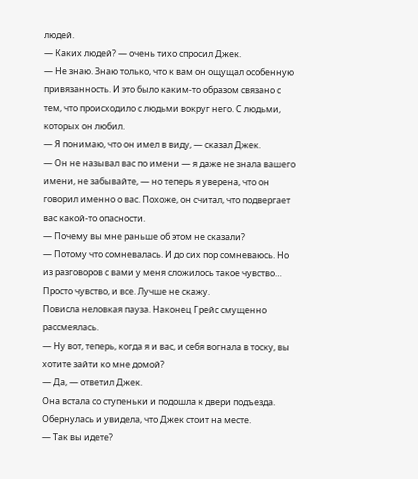людей.
— Каких людей? — очень тихо спросил Джек.
— Не знаю. Знаю только, что к вам он ощущал особенную привязанность. И это было каким-то образом связано с тем, что происходило с людьми вокруг него. С людьми, которых он любил.
— Я понимаю, что он имел в виду, — сказал Джек.
— Он не называл вас по имени — я даже не знала вашего имени, не забывайте, — но теперь я уверена, что он говорил именно о вас. Похоже, он считал, что подвергает вас какой-то опасности.
— Почему вы мне раньше об этом не сказали?
— Потому что сомневалась. И до сих пор сомневаюсь. Но из разговоров с вами у меня сложилось такое чувство… Просто чувство, и все. Лучше не скажу.
Повисла неловкая пауза. Наконец Грейс смущенно рассмеялась.
— Ну вот, теперь, когда я и вас, и себя вогнала в тоску, вы хотите зайти ко мне домой?
— Да, — ответил Джек.
Она встала со ступеньки и подошла к двери подъезда. Обернулась и увидела, что Джек стоит на месте.
— Так вы идете?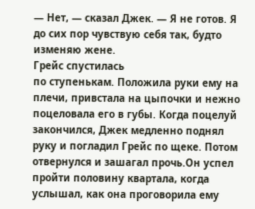— Нет, — сказал Джек. — Я не готов. Я до сих пор чувствую себя так, будто изменяю жене.
Грейс спустилась
по ступенькам. Положила руки ему на плечи, привстала на цыпочки и нежно поцеловала его в губы. Когда поцелуй закончился, Джек медленно поднял руку и погладил Грейс по щеке. Потом отвернулся и зашагал прочь.Он успел пройти половину квартала, когда услышал, как она проговорила ему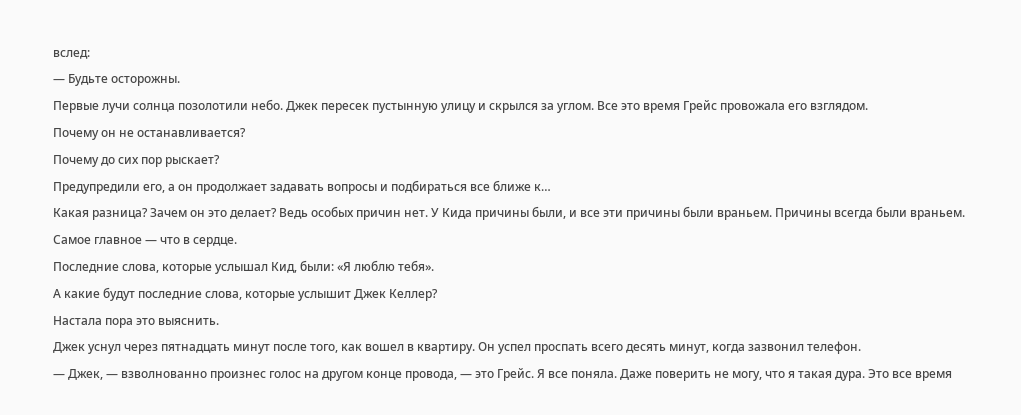вслед:
— Будьте осторожны.
Первые лучи солнца позолотили небо. Джек пересек пустынную улицу и скрылся за углом. Все это время Грейс провожала его взглядом.
Почему он не останавливается?
Почему до сих пор рыскает?
Предупредили его, а он продолжает задавать вопросы и подбираться все ближе к…
Какая разница? Зачем он это делает? Ведь особых причин нет. У Кида причины были, и все эти причины были враньем. Причины всегда были враньем. Самое главное — что в сердце.
Последние слова, которые услышал Кид, были: «Я люблю тебя».
А какие будут последние слова, которые услышит Джек Келлер?
Настала пора это выяснить.
Джек уснул через пятнадцать минут после того, как вошел в квартиру. Он успел проспать всего десять минут, когда зазвонил телефон.
— Джек, — взволнованно произнес голос на другом конце провода, — это Грейс. Я все поняла. Даже поверить не могу, что я такая дура. Это все время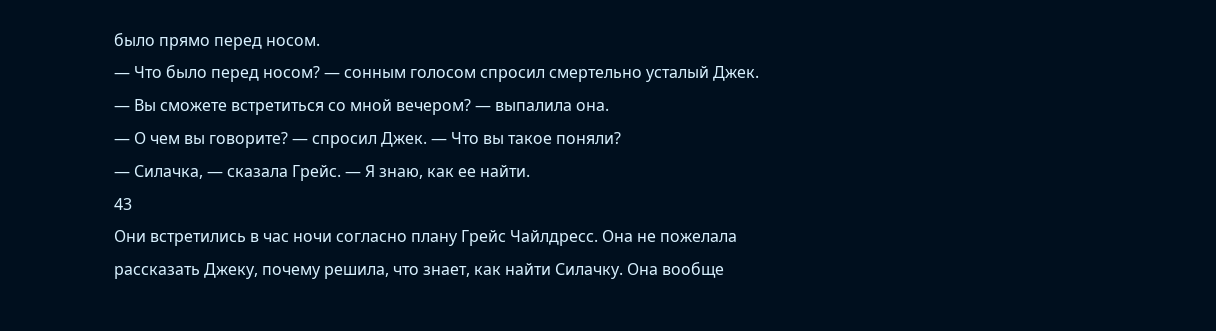было прямо перед носом.
— Что было перед носом? — сонным голосом спросил смертельно усталый Джек.
— Вы сможете встретиться со мной вечером? — выпалила она.
— О чем вы говорите? — спросил Джек. — Что вы такое поняли?
— Силачка, — сказала Грейс. — Я знаю, как ее найти.
43
Они встретились в час ночи согласно плану Грейс Чайлдресс. Она не пожелала рассказать Джеку, почему решила, что знает, как найти Силачку. Она вообще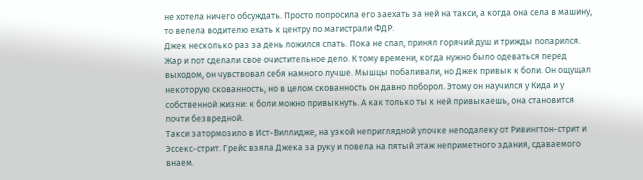не хотела ничего обсуждать. Просто попросила его заехать за ней на такси, а когда она села в машину, то велела водителю ехать к центру по магистрали ФДР.
Джек несколько раз за день ложился спать. Пока не спал, принял горячий душ и трижды попарился. Жар и пот сделали свое очистительное дело. К тому времени, когда нужно было одеваться перед выходом, он чувствовал себя намного лучше. Мышцы побаливали, но Джек привык к боли. Он ощущал некоторую скованность, но в целом скованность он давно поборол. Этому он научился у Кида и у собственной жизни: к боли можно привыкнуть. А как только ты к ней привыкаешь, она становится почти безвредной.
Такси затормозило в Ист-Виллидже, на узкой неприглядной улочке неподалеку от Ривингтон-стрит и Эссекс-стрит. Грейс взяла Джека за руку и повела на пятый этаж неприметного здания, сдаваемого внаем.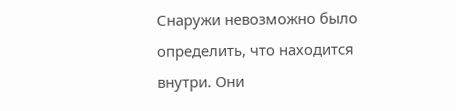Снаружи невозможно было определить, что находится внутри. Они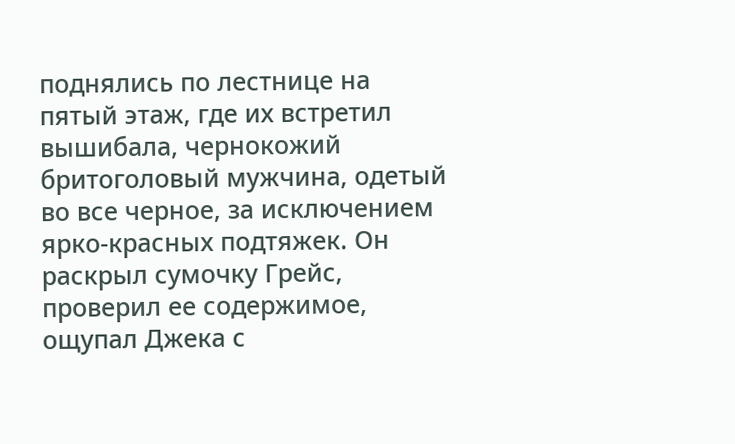поднялись по лестнице на пятый этаж, где их встретил вышибала, чернокожий бритоголовый мужчина, одетый во все черное, за исключением ярко-красных подтяжек. Он раскрыл сумочку Грейс, проверил ее содержимое, ощупал Джека с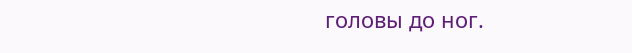головы до ног.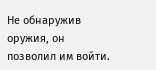Не обнаружив оружия, он позволил им войти.